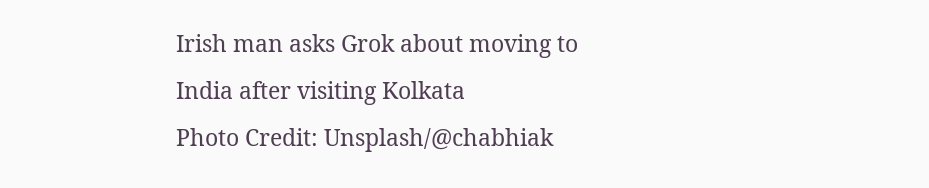Irish man asks Grok about moving to India after visiting Kolkata
Photo Credit: Unsplash/@chabhiak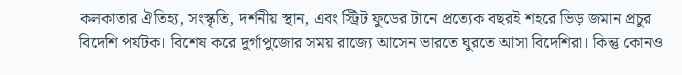কলকাতার ঐতিহ্য, সংস্কৃতি, দর্শনীয় স্থান, এবং স্ট্রিট ফুডের টানে প্রত্যেক বছরই শহরে ভিড় জমান প্রচুর বিদেশি পর্যটক। বিশেষ করে দুর্গাপুজোর সময় রাজ্যে আসেন ভারতে ঘুরতে আসা বিদেশিরা। কিন্তু কোনও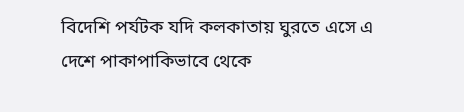বিদেশি পর্যটক যদি কলকাতায় ঘুরতে এসে এ দেশে পাকাপাকিভাবে থেকে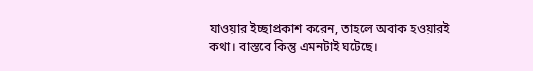যাওয়ার ইচ্ছাপ্রকাশ করেন, তাহলে অবাক হওয়ারই কথা। বাস্তবে কিন্তু এমনটাই ঘটেছে।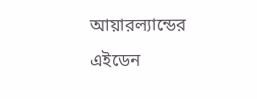আয়ারল্যান্ডের এইডেন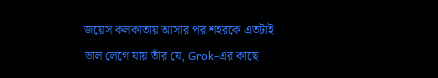জয়েস কলকাতায় আসার পর শহরকে এতটাই ভাল লেগে যায় তাঁর যে, Grok-এর কাছে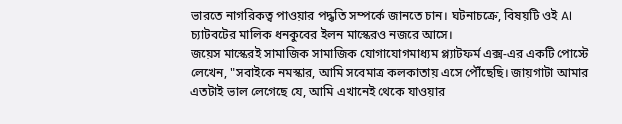ভারতে নাগরিকত্ব পাওয়ার পদ্ধতি সম্পর্কে জানতে চান। ঘটনাচক্রে, বিষয়টি ওই AI চ্যাটবটের মালিক ধনকুবের ইলন মাস্কেরও নজরে আসে।
জয়েস মাস্কেরই সামাজিক সামাজিক যোগাযোগমাধ্যম প্ল্যাটফর্ম এক্স-এর একটি পোস্টে লেখেন, "সবাইকে নমস্কার, আমি সবেমাত্র কলকাতায় এসে পৌঁছেছি। জায়গাটা আমার এতটাই ভাল লেগেছে যে, আমি এখানেই থেকে যাওয়ার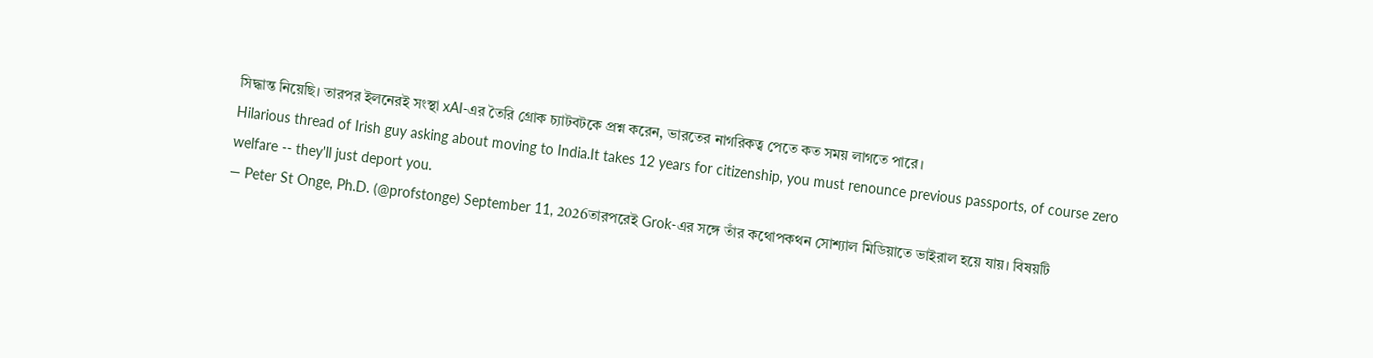সিদ্ধান্ত নিয়েছি। তারপর ইলনেরই সংস্থা xAI-এর তৈরি গ্রোক চ্যাটবটকে প্রশ্ন করেন, ভারতের নাগরিকত্ব পেতে কত সময় লাগতে পারে।
Hilarious thread of Irish guy asking about moving to India.It takes 12 years for citizenship, you must renounce previous passports, of course zero welfare -- they'll just deport you.
— Peter St Onge, Ph.D. (@profstonge) September 11, 2026তারপরেই Grok-এর সঙ্গে তাঁর কথোপকথন সোশ্যাল মিডিয়াতে ভাইরাল হয়ে যায়। বিষয়টি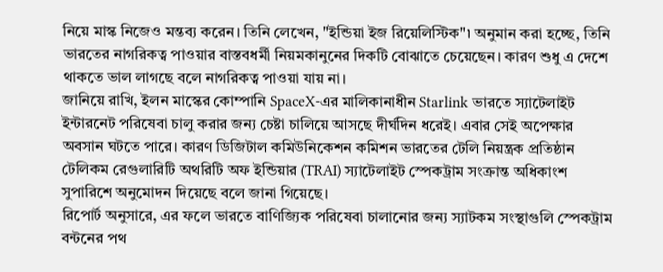নিয়ে মাস্ক নিজেও মন্তব্য করেন। তিনি লেখেন, "ইন্ডিয়া ইজ রিয়েলিস্টিক"৷ অনুমান করা হচ্ছে, তিনি ভারতের নাগরিকত্ব পাওয়ার বাস্তবধর্মী নিয়মকানুনের দিকটি বোঝাতে চেয়েছেন। কারণ শুধু এ দেশে থাকতে ভাল লাগছে বলে নাগরিকত্ব পাওয়া যায় না।
জানিয়ে রাখি, ইলন মাস্কের কোম্পানি SpaceX-এর মালিকানাধীন Starlink ভারতে স্যাটেলাইট ইন্টারনেট পরিষেবা চালু করার জন্য চেষ্টা চালিয়ে আসছে দীর্ঘদিন ধরেই। এবার সেই অপেক্ষার অবসান ঘটতে পারে। কারণ ডিজিটাল কমিউনিকেশন কমিশন ভারতের টেলি নিয়ন্ত্রক প্রতিষ্ঠান টেলিকম রেগুলারিটি অথরিটি অফ ইন্ডিয়ার (TRAI) স্যাটেলাইট স্পেকট্রাম সংক্রান্ত অধিকাংশ সুপারিশে অনুমোদন দিয়েছে বলে জানা গিয়েছে।
রিপোর্ট অনুসারে, এর ফলে ভারতে বাণিজ্যিক পরিষেবা চালানোর জন্য স্যাটকম সংস্থাগুলি স্পেকট্রাম বন্টনের পথ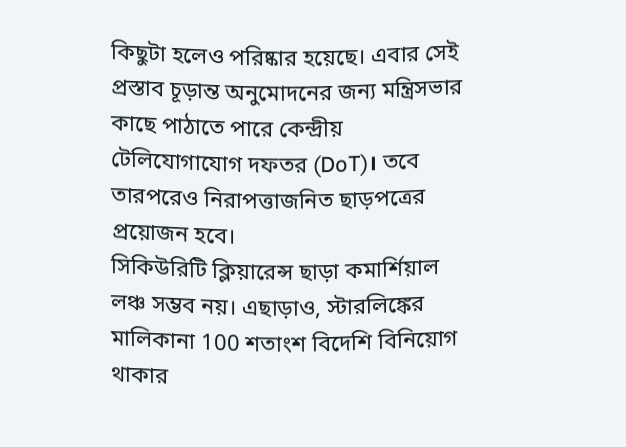কিছুটা হলেও পরিষ্কার হয়েছে। এবার সেই প্রস্তাব চূড়ান্ত অনুমোদনের জন্য মন্ত্রিসভার কাছে পাঠাতে পারে কেন্দ্রীয় টেলিযোগাযোগ দফতর (DoT)। তবে তারপরেও নিরাপত্তাজনিত ছাড়পত্রের প্রয়োজন হবে।
সিকিউরিটি ক্লিয়ারেন্স ছাড়া কমার্শিয়াল লঞ্চ সম্ভব নয়। এছাড়াও, স্টারলিঙ্কের মালিকানা 100 শতাংশ বিদেশি বিনিয়োগ থাকার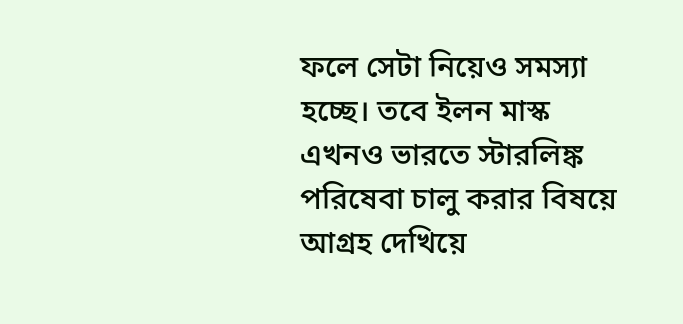ফলে সেটা নিয়েও সমস্যা হচ্ছে। তবে ইলন মাস্ক এখনও ভারতে স্টারলিঙ্ক পরিষেবা চালু করার বিষয়ে আগ্রহ দেখিয়ে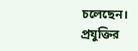চলেছেন।
প্রযুক্তির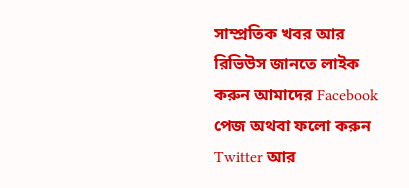সাম্প্রতিক খবর আর রিভিউস জানতে লাইক করুন আমাদের Facebook পেজ অথবা ফলো করুন Twitter আর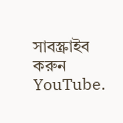সাবস্ক্রাইব করুন YouTube.